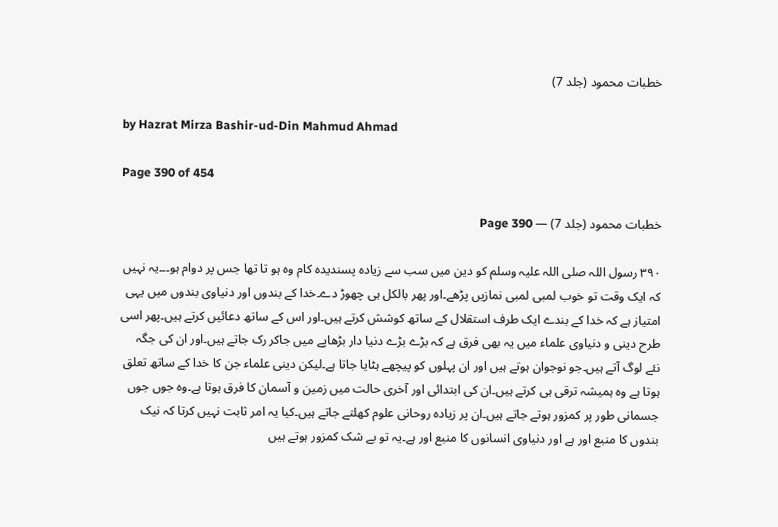خطبات محمود (جلد 7)

by Hazrat Mirza Bashir-ud-Din Mahmud Ahmad

Page 390 of 454

خطبات محمود (جلد 7) — Page 390

۳۹۰ رسول اللہ صلی اللہ علیہ وسلم کو دین میں سب سے زیادہ پسندیدہ کام وہ ہو تا تھا جس پر دوام ہو۔۔۔یہ نہیں کہ ایک وقت تو خوب لمبی لمبی نمازیں پڑھے۔اور پھر بالکل ہی چھوڑ دے۔خدا کے بندوں اور دنیاوی بندوں میں یہی امتیاز ہے کہ خدا کے بندے ایک طرف استقلال کے ساتھ کوشش کرتے ہیں۔اور اس کے ساتھ دعائیں کرتے ہیں۔پھر اسی طرح دینی و دنیاوی علماء میں یہ بھی فرق ہے کہ بڑے بڑے دنیا دار بڑھاپے میں جاکر رک جاتے ہیں۔اور ان کی جگہ نئے لوگ آتے ہیں۔جو نوجوان ہوتے ہیں اور ان پہلوں کو پیچھے ہٹایا جاتا ہے۔لیکن دینی علماء جن کا خدا کے ساتھ تعلق ہوتا ہے وہ ہمیشہ ترقی ہی کرتے ہیں۔ان کی ابتدائی اور آخری حالت میں زمین و آسمان کا فرق ہوتا ہے۔وہ جوں جوں جسمانی طور پر کمزور ہوتے جاتے ہیں۔ان پر زیادہ روحانی علوم کھلتے جاتے ہیں۔کیا یہ امر ثابت نہیں کرتا کہ نیک بندوں کا منبع اور ہے اور دنیاوی انسانوں کا منبع اور ہے۔یہ تو بے شک کمزور ہوتے ہیں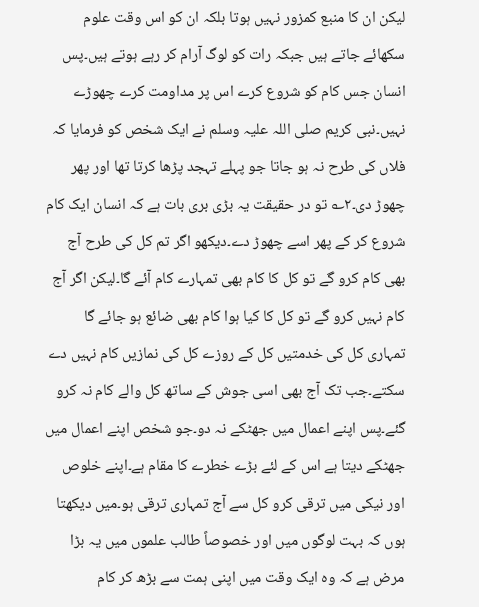لیکن ان کا منبع کمزور نہیں ہوتا بلکہ ان کو اس وقت علوم سکھائے جاتے ہیں جبکہ رات کو لوگ آرام کر رہے ہوتے ہیں۔پس انسان جس کام کو شروع کرے اس پر مداومت کرے چھوڑے نہیں۔نبی کریم صلی اللہ علیہ وسلم نے ایک شخص کو فرمایا کہ فلاں کی طرح نہ ہو جاتا جو پہلے تہجد پڑھا کرتا تھا اور پھر چھوڑ دی۔۲؎ تو در حقیقت یہ بڑی بری بات ہے کہ انسان ایک کام شروع کر کے پھر اسے چھوڑ دے۔دیکھو اگر تم کل کی طرح آج بھی کام کرو گے تو کل کا کام بھی تمہارے کام آئے گا۔لیکن اگر آج کام نہیں کرو گے تو کل کا کیا ہوا کام بھی ضائع ہو جائے گا تمہاری کل کی خدمتیں کل کے روزے کل کی نمازیں کام نہیں دے سکتے۔جب تک آج بھی اسی جوش کے ساتھ کل والے کام نہ کرو گئے۔پس اپنے اعمال میں جھٹکے نہ دو۔جو شخص اپنے اعمال میں جھٹکے دیتا ہے اس کے لئے بڑے خطرے کا مقام ہے۔اپنے خلوص اور نیکی میں ترقی کرو کل سے آج تمہاری ترقی ہو۔میں دیکھتا ہوں کہ بہت لوگوں میں اور خصوصاً طالب علموں میں یہ بڑا مرض ہے کہ وہ ایک وقت میں اپنی ہمت سے بڑھ کر کام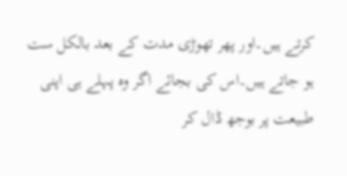کرتے ہیں۔اور پھر تھوڑی مدت کے بعد بالکل ست ہو جاتے ہیں۔اس کی بجائے اگر وہ پہلے ہی اپنی طبیعت پر بوجھ ڈال کر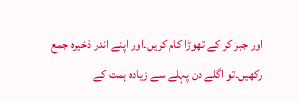اور جبر کر کے تھوڑا کام کریں۔اور اپنے اندر ذخیرہ جمع رکھیں۔تو اگلے دن پہلے سے زیادہ ہمت کے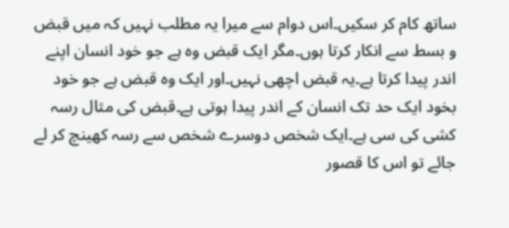ساتھ کام کر سکیں۔اس دوام سے میرا یہ مطلب نہیں کہ میں قبض و بسط سے انکار کرتا ہوں۔مگر ایک قبض وہ ہے جو خود انسان اپنے اندر پیدا کرتا ہے۔یہ قبض اچھی نہیں۔اور ایک وہ قبض ہے جو خود بخود ایک حد تک انسان کے اندر پیدا ہوتی ہے۔قبض کی مثال رسہ کشی کی سی ہے۔ایک شخص دوسرے شخص سے رسہ کھینچ کر لے جائے تو اس کا قصور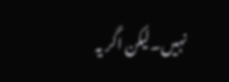نہیں۔لیکن اگر یہ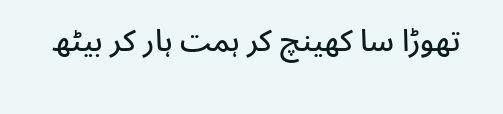تھوڑا سا کھینچ کر ہمت ہار کر بیٹھ